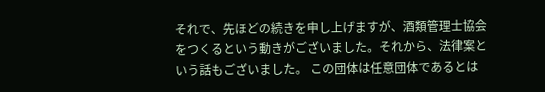それで、先ほどの続きを申し上げますが、酒類管理士協会をつくるという動きがございました。それから、法律案という話もございました。 この団体は任意団体であるとは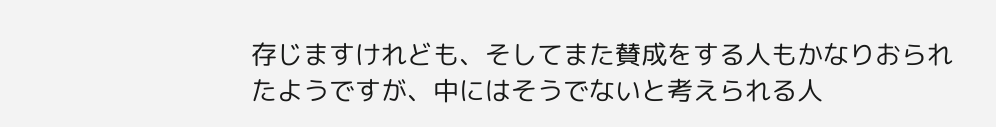存じますけれども、そしてまた賛成をする人もかなりおられたようですが、中にはそうでないと考えられる人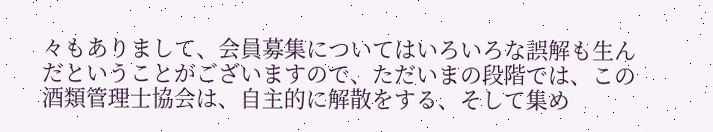々もありまして、会員募集についてはいろいろな誤解も生んだということがございますので、ただいまの段階では、この酒類管理士協会は、自主的に解散をする、そして集め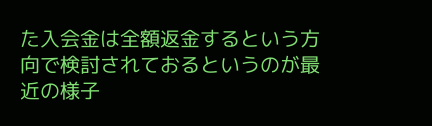た入会金は全額返金するという方向で検討されておるというのが最近の様子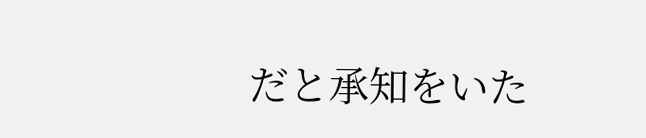だと承知をいた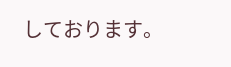しております。